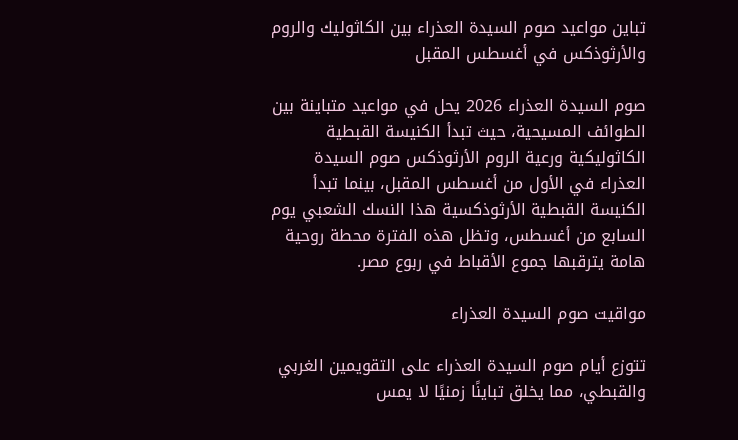تباين مواعيد صوم السيدة العذراء بين الكاثوليك والروم والأرثوذكس في أغسطس المقبل

صوم السيدة العذراء 2026 يحل في مواعيد متباينة بين الطوائف المسيحية، حيث تبدأ الكنيسة القبطية الكاثوليكية ورعية الروم الأرثوذكس صوم السيدة العذراء في الأول من أغسطس المقبل، بينما تبدأ الكنيسة القبطية الأرثوذكسية هذا النسك الشعبي يوم السابع من أغسطس، وتظل هذه الفترة محطة روحية هامة يترقبها جموع الأقباط في ربوع مصر.

مواقيت صوم السيدة العذراء

تتوزع أيام صوم السيدة العذراء على التقويمين الغربي والقبطي، مما يخلق تباينًا زمنيًا لا يمس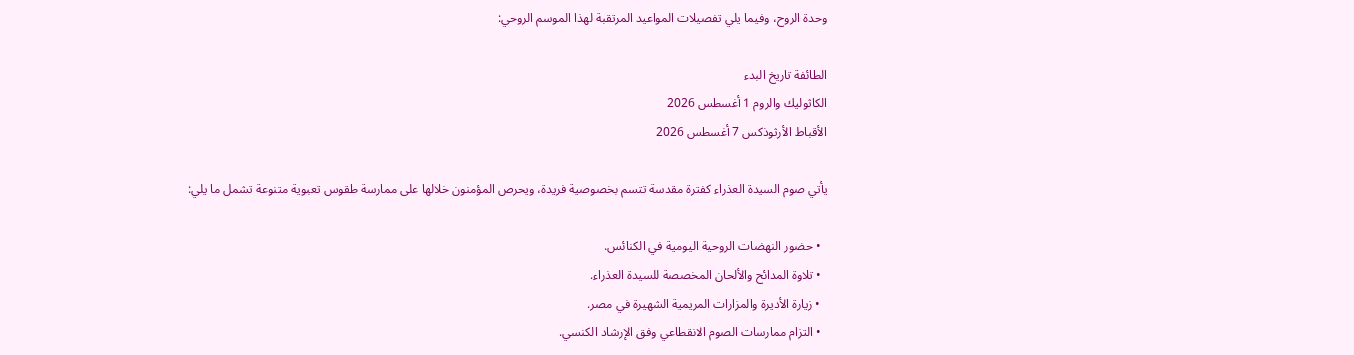وحدة الروح، وفيما يلي تفصيلات المواعيد المرتقبة لهذا الموسم الروحي:

الطائفة تاريخ البدء
الكاثوليك والروم 1 أغسطس 2026
الأقباط الأرثوذكس 7 أغسطس 2026

يأتي صوم السيدة العذراء كفترة مقدسة تتسم بخصوصية فريدة، ويحرص المؤمنون خلالها على ممارسة طقوس تعبوية متنوعة تشمل ما يلي:

  • حضور النهضات الروحية اليومية في الكنائس.
  • تلاوة المدائح والألحان المخصصة للسيدة العذراء.
  • زيارة الأديرة والمزارات المريمية الشهيرة في مصر.
  • التزام ممارسات الصوم الانقطاعي وفق الإرشاد الكنسي.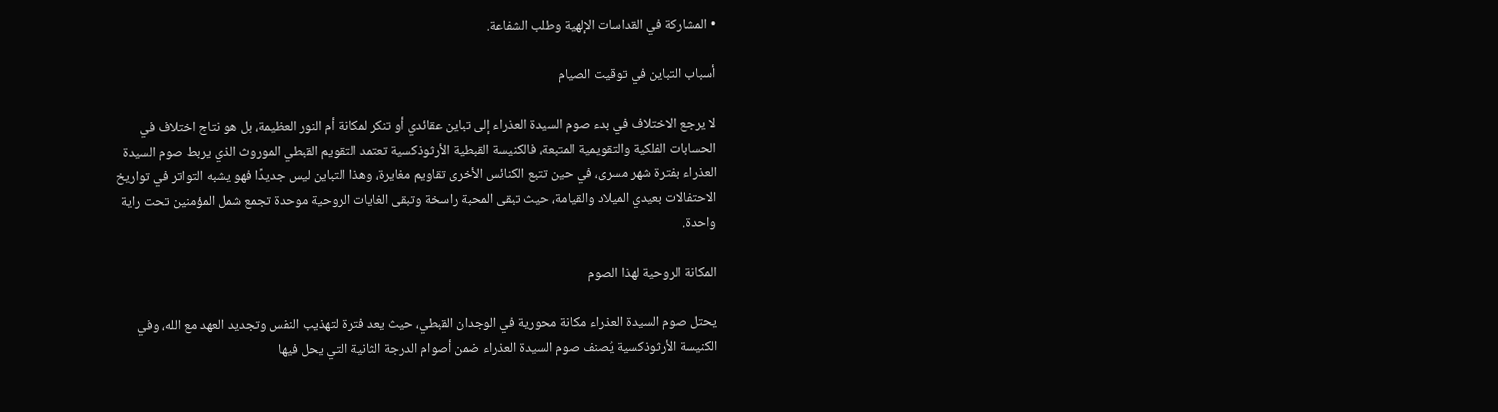• المشاركة في القداسات الإلهية وطلب الشفاعة.

أسباب التباين في توقيت الصيام

لا يرجع الاختلاف في بدء صوم السيدة العذراء إلى تباين عقائدي أو تنكر لمكانة أم النور العظيمة، بل هو نتاج اختلاف في الحسابات الفلكية والتقويمية المتبعة، فالكنيسة القبطية الأرثوذكسية تعتمد التقويم القبطي الموروث الذي يربط صوم السيدة العذراء بفترة شهر مسرى، في حين تتبع الكنائس الأخرى تقاويم مغايرة، وهذا التباين ليس جديدًا فهو يشبه التواتر في تواريخ الاحتفالات بعيدي الميلاد والقيامة، حيث تبقى المحبة راسخة وتبقى الغايات الروحية موحدة تجمع شمل المؤمنين تحت راية واحدة.

المكانة الروحية لهذا الصوم

يحتل صوم السيدة العذراء مكانة محورية في الوجدان القبطي، حيث يعد فترة لتهذيب النفس وتجديد العهد مع الله، وفي الكنيسة الأرثوذكسية يُصنف صوم السيدة العذراء ضمن أصوام الدرجة الثانية التي يحل فيها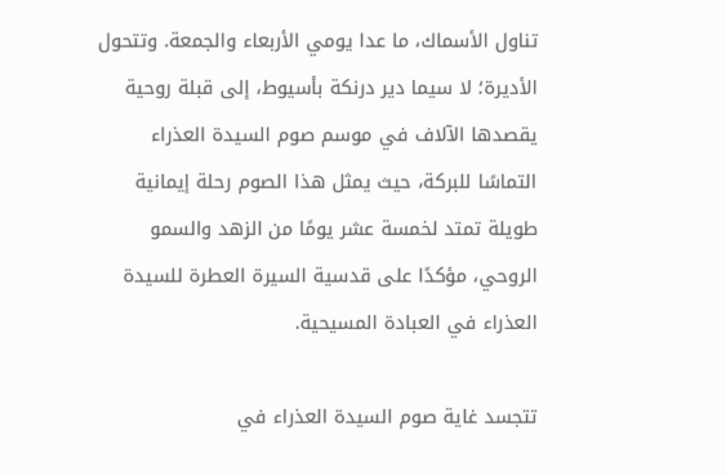تناول الأسماك، ما عدا يومي الأربعاء والجمعة. وتتحول الأديرة؛ لا سيما دير درنكة بأسيوط، إلى قبلة روحية يقصدها الآلاف في موسم صوم السيدة العذراء التماسًا للبركة، حيث يمثل هذا الصوم رحلة إيمانية طويلة تمتد لخمسة عشر يومًا من الزهد والسمو الروحي، مؤكدًا على قدسية السيرة العطرة للسيدة العذراء في العبادة المسيحية.

تتجسد غاية صوم السيدة العذراء في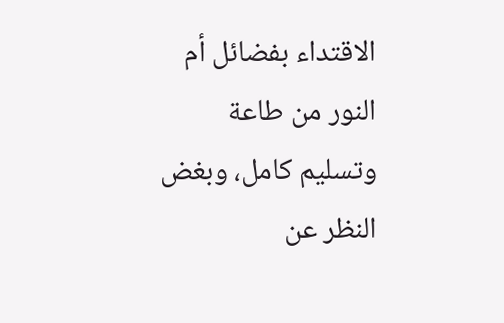الاقتداء بفضائل أم النور من طاعة وتسليم كامل، وبغض النظر عن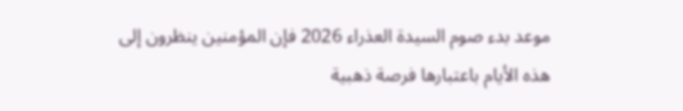موعد بدء صوم السيدة العذراء 2026 فإن المؤمنين ينظرون إلى هذه الأيام باعتبارها فرصة ذهبية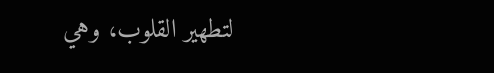لتطهير القلوب، وهي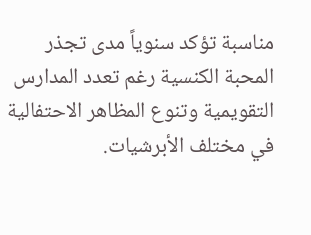مناسبة تؤكد سنوياً مدى تجذر المحبة الكنسية رغم تعدد المدارس التقويمية وتنوع المظاهر الاحتفالية في مختلف الأبرشيات.